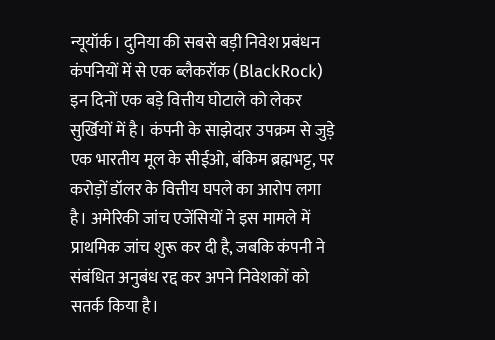न्यूयॉर्क। दुनिया की सबसे बड़ी निवेश प्रबंधन कंपनियों में से एक ब्लैकरॉक (BlackRock) इन दिनों एक बड़े वित्तीय घोटाले को लेकर सुर्खियों में है। कंपनी के साझेदार उपक्रम से जुड़े एक भारतीय मूल के सीईओ, बंकिम ब्रह्मभट्ट, पर करोड़ों डॉलर के वित्तीय घपले का आरोप लगा है। अमेरिकी जांच एजेंसियों ने इस मामले में प्राथमिक जांच शुरू कर दी है, जबकि कंपनी ने संबंधित अनुबंध रद्द कर अपने निवेशकों को सतर्क किया है।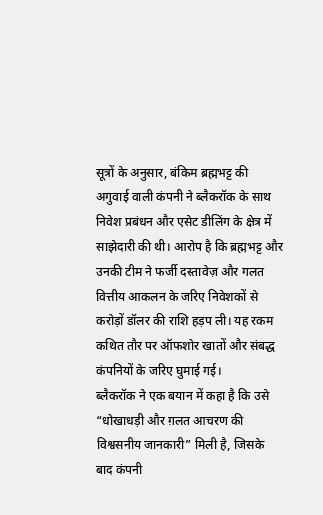सूत्रों के अनुसार, बंकिम ब्रह्मभट्ट की अगुवाई वाली कंपनी ने ब्लैकरॉक के साथ निवेश प्रबंधन और एसेट डीलिंग के क्षेत्र में साझेदारी की थी। आरोप है कि ब्रह्मभट्ट और उनकी टीम ने फर्जी दस्तावेज़ और गलत वित्तीय आकलन के जरिए निवेशकों से करोड़ों डॉलर की राशि हड़प ली। यह रकम कथित तौर पर ऑफशोर खातों और संबद्ध कंपनियों के जरिए घुमाई गई।
ब्लैकरॉक ने एक बयान में कहा है कि उसे “धोखाधड़ी और ग़लत आचरण की विश्वसनीय जानकारी” मिली है, जिसके बाद कंपनी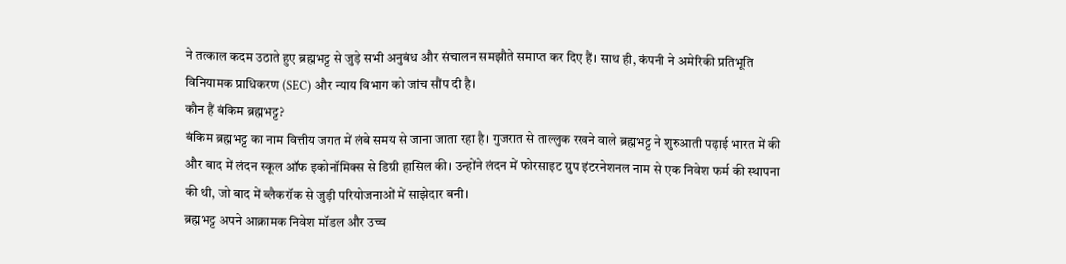ने तत्काल कदम उठाते हुए ब्रह्मभट्ट से जुड़े सभी अनुबंध और संचालन समझौते समाप्त कर दिए हैं। साथ ही, कंपनी ने अमेरिकी प्रतिभूति विनियामक प्राधिकरण (SEC) और न्याय विभाग को जांच सौंप दी है।
कौन हैं बंकिम ब्रह्मभट्ट?
बंकिम ब्रह्मभट्ट का नाम वित्तीय जगत में लंबे समय से जाना जाता रहा है। गुजरात से ताल्लुक रखने वाले ब्रह्मभट्ट ने शुरुआती पढ़ाई भारत में की और बाद में लंदन स्कूल ऑफ इकोनॉमिक्स से डिग्री हासिल की। उन्होंने लंदन में फोरसाइट ग्रुप इंटरनेशनल नाम से एक निवेश फर्म की स्थापना की थी, जो बाद में ब्लैकरॉक से जुड़ी परियोजनाओं में साझेदार बनी।
ब्रह्मभट्ट अपने आक्रामक निवेश मॉडल और उच्च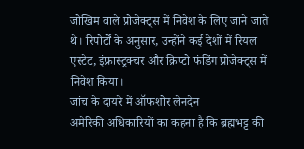जोखिम वाले प्रोजेक्ट्स में निवेश के लिए जाने जाते थे। रिपोर्टों के अनुसार, उन्होंने कई देशों में रियल एस्टेट, इंफ्रास्ट्रक्चर और क्रिप्टो फंडिंग प्रोजेक्ट्स में निवेश किया।
जांच के दायरे में ऑफशोर लेनदेन
अमेरिकी अधिकारियों का कहना है कि ब्रह्मभट्ट की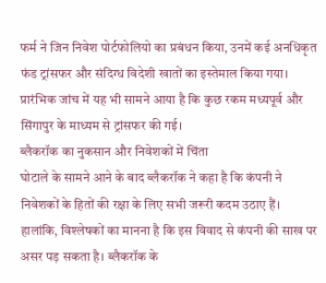फर्म ने जिन निवेश पोर्टफोलियो का प्रबंधन किया, उनमें कई अनधिकृत फंड ट्रांसफर और संदिग्ध विदेशी खातों का इस्तेमाल किया गया। प्रारंभिक जांच में यह भी सामने आया है कि कुछ रकम मध्यपूर्व और सिंगापुर के माध्यम से ट्रांसफर की गई।
ब्लैकरॉक का नुकसान और निवेशकों में चिंता
घोटाले के सामने आने के बाद ब्लैकरॉक ने कहा है कि कंपनी ने निवेशकों के हितों की रक्षा के लिए सभी जरूरी कदम उठाए हैं। हालांकि, विश्लेषकों का मानना है कि इस विवाद से कंपनी की साख पर असर पड़ सकता है। ब्लैकरॉक के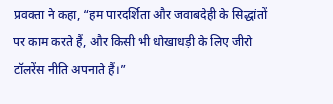प्रवक्ता ने कहा, “हम पारदर्शिता और जवाबदेही के सिद्धांतों पर काम करते हैं, और किसी भी धोखाधड़ी के लिए जीरो टॉलरेंस नीति अपनाते हैं।”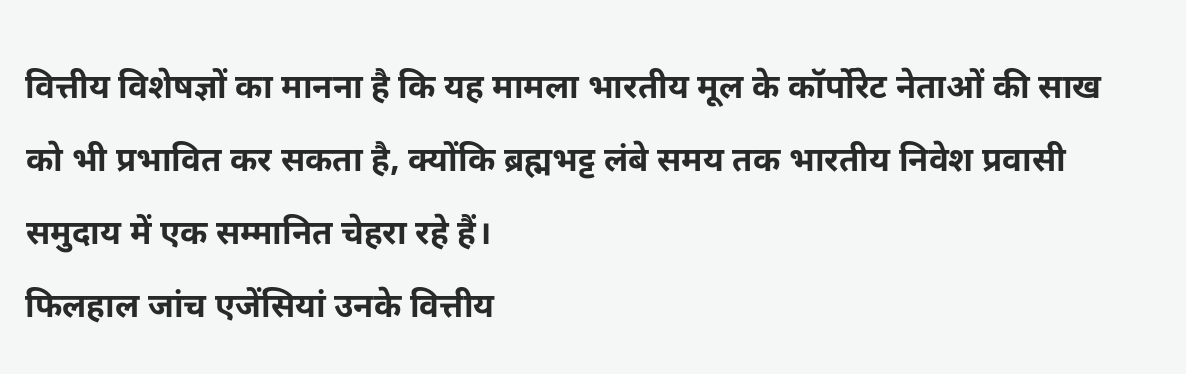वित्तीय विशेषज्ञों का मानना है कि यह मामला भारतीय मूल के कॉर्पोरेट नेताओं की साख को भी प्रभावित कर सकता है, क्योंकि ब्रह्मभट्ट लंबे समय तक भारतीय निवेश प्रवासी समुदाय में एक सम्मानित चेहरा रहे हैं।
फिलहाल जांच एजेंसियां उनके वित्तीय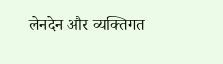लेनदेन और व्यक्तिगत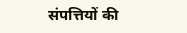संपत्तियों की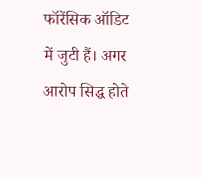फॉरेंसिक ऑडिट में जुटी हैं। अगर आरोप सिद्ध होते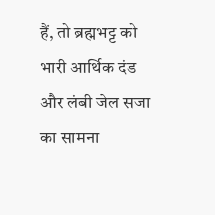हैं, तो ब्रह्मभट्ट को भारी आर्थिक दंड और लंबी जेल सजा का सामना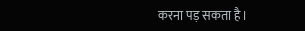करना पड़ सकता है।